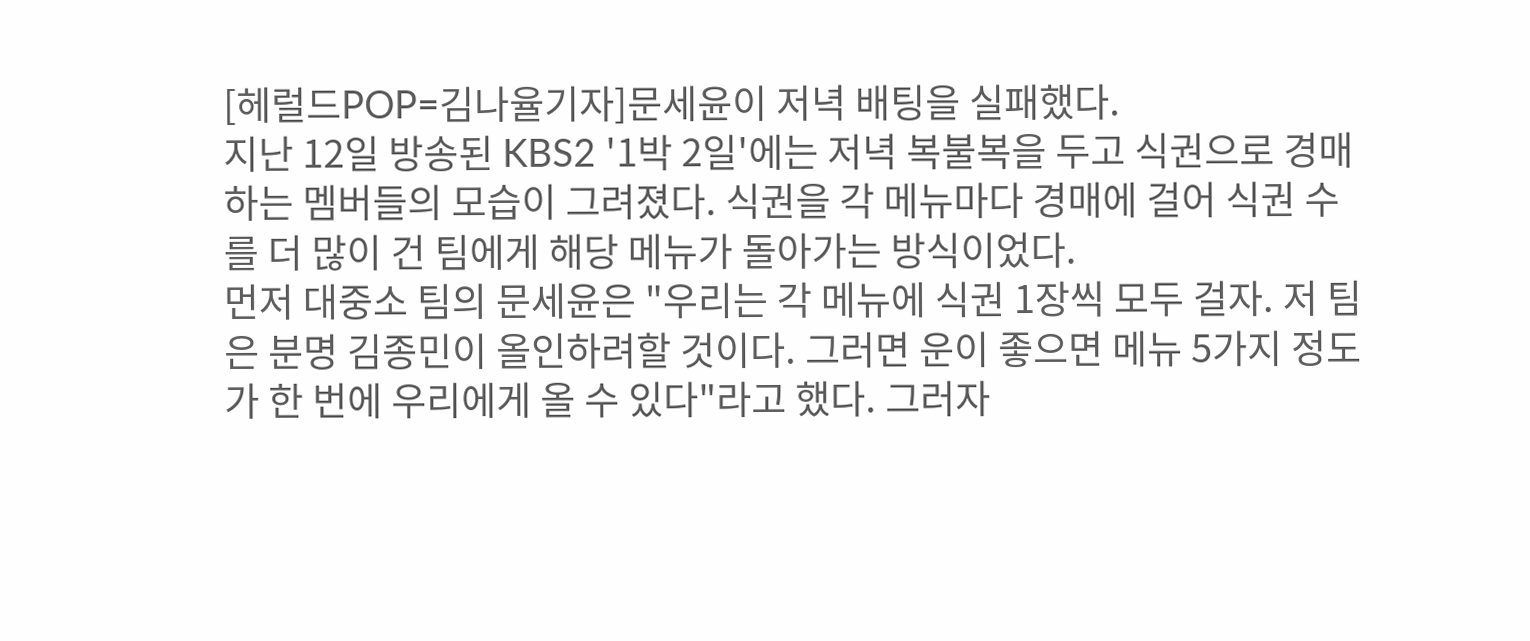[헤럴드POP=김나율기자]문세윤이 저녁 배팅을 실패했다.
지난 12일 방송된 KBS2 '1박 2일'에는 저녁 복불복을 두고 식권으로 경매하는 멤버들의 모습이 그려졌다. 식권을 각 메뉴마다 경매에 걸어 식권 수를 더 많이 건 팀에게 해당 메뉴가 돌아가는 방식이었다.
먼저 대중소 팀의 문세윤은 "우리는 각 메뉴에 식권 1장씩 모두 걸자. 저 팀은 분명 김종민이 올인하려할 것이다. 그러면 운이 좋으면 메뉴 5가지 정도가 한 번에 우리에게 올 수 있다"라고 했다. 그러자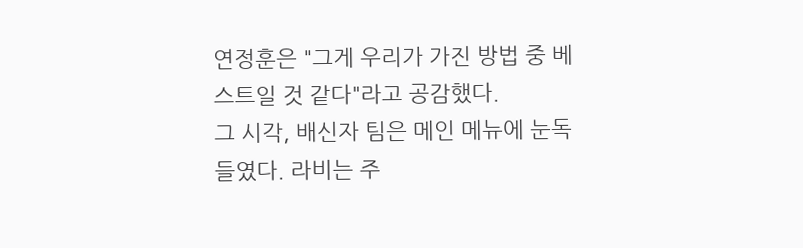연정훈은 "그게 우리가 가진 방법 중 베스트일 것 같다"라고 공감했다.
그 시각, 배신자 팀은 메인 메뉴에 눈독 들였다. 라비는 주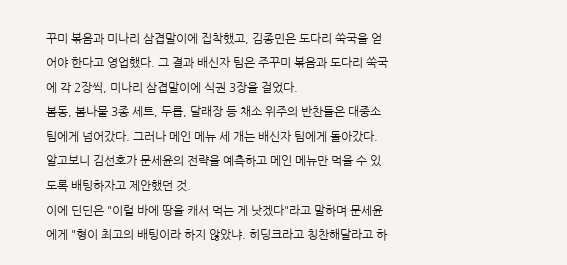꾸미 볶음과 미나리 삼겹말이에 집착했고, 김종민은 도다리 쑥국을 얻어야 한다고 영업했다. 그 결과 배신자 팀은 주꾸미 볶음과 도다리 쑥국에 각 2장씩, 미나리 삼겹말이에 식권 3장을 걸었다.
봄동, 봄나물 3종 세트, 두릅, 달래장 등 채소 위주의 반찬들은 대중소 팀에게 넘어갔다. 그러나 메인 메뉴 세 개는 배신자 팀에게 돌아갔다. 알고보니 김선호가 문세윤의 전략을 예측하고 메인 메뉴만 먹을 수 있도록 배팅하자고 제안했던 것.
이에 딘딘은 "이럴 바에 땅을 캐서 먹는 게 낫겠다"라고 말하며 문세윤에게 "형이 최고의 배팅이라 하지 않았냐. 히딩크라고 칭찬해달라고 하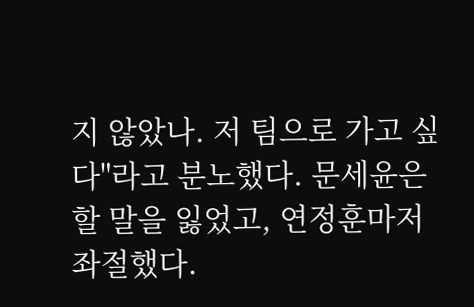지 않았나. 저 팀으로 가고 싶다"라고 분노했다. 문세윤은 할 말을 잃었고, 연정훈마저 좌절했다.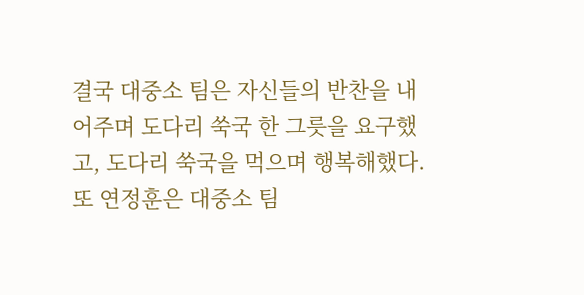결국 대중소 팀은 자신들의 반찬을 내어주며 도다리 쑥국 한 그릇을 요구했고, 도다리 쑥국을 먹으며 행복해했다. 또 연정훈은 대중소 팀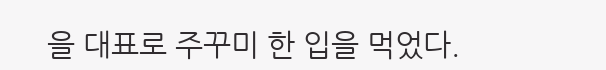을 대표로 주꾸미 한 입을 먹었다.